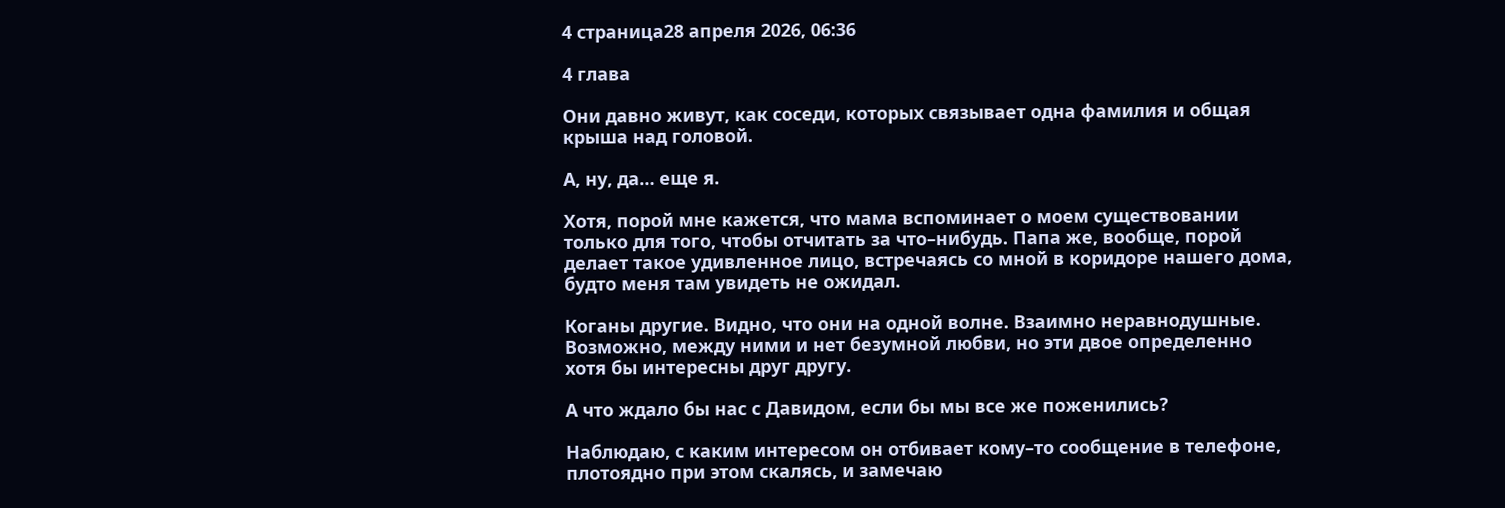4 страница28 апреля 2026, 06:36

4 глава

Они давно живут, как соседи, которых связывает одна фамилия и общая крыша над головой.

А, ну, да… еще я.

Хотя, порой мне кажется, что мама вспоминает о моем существовании только для того, чтобы отчитать за что–нибудь. Папа же, вообще, порой делает такое удивленное лицо, встречаясь со мной в коридоре нашего дома, будто меня там увидеть не ожидал.

Коганы другие. Видно, что они на одной волне. Взаимно неравнодушные. Возможно, между ними и нет безумной любви, но эти двое определенно хотя бы интересны друг другу.

А что ждало бы нас с Давидом, если бы мы все же поженились?

Наблюдаю, с каким интересом он отбивает кому–то сообщение в телефоне, плотоядно при этом скалясь, и замечаю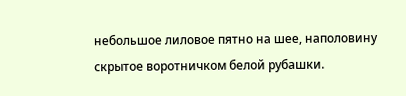небольшое лиловое пятно на шее, наполовину скрытое воротничком белой рубашки.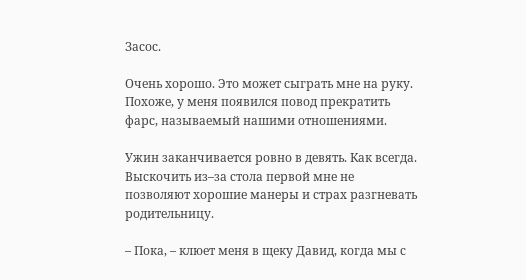Засос.

Очень хорошо. Это может сыграть мне на руку. Похоже, у меня появился повод прекратить фарс, называемый нашими отношениями.

Ужин заканчивается ровно в девять. Как всегда. Выскочить из–за стола первой мне не позволяют хорошие манеры и страх разгневать родительницу.

– Пока, – клюет меня в щеку Давид, когда мы с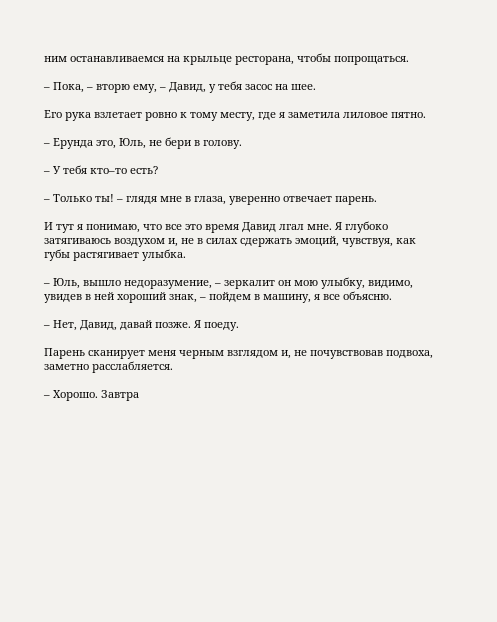ним останавливаемся на крыльце ресторана, чтобы попрощаться.

– Пока, – вторю ему, – Давид, у тебя засос на шее.

Его рука взлетает ровно к тому месту, где я заметила лиловое пятно.

– Ерунда это, Юль, не бери в голову.

– У тебя кто–то есть?

– Только ты! – глядя мне в глаза, уверенно отвечает парень.

И тут я понимаю, что все это время Давид лгал мне. Я глубоко затягиваюсь воздухом и, не в силах сдержать эмоций, чувствуя, как губы растягивает улыбка.

– Юль, вышло недоразумение, – зеркалит он мою улыбку, видимо, увидев в ней хороший знак, – пойдем в машину, я все объясню.

– Нет, Давид, давай позже. Я поеду.

Парень сканирует меня черным взглядом и, не почувствовав подвоха, заметно расслабляется.

– Хорошо. Завтра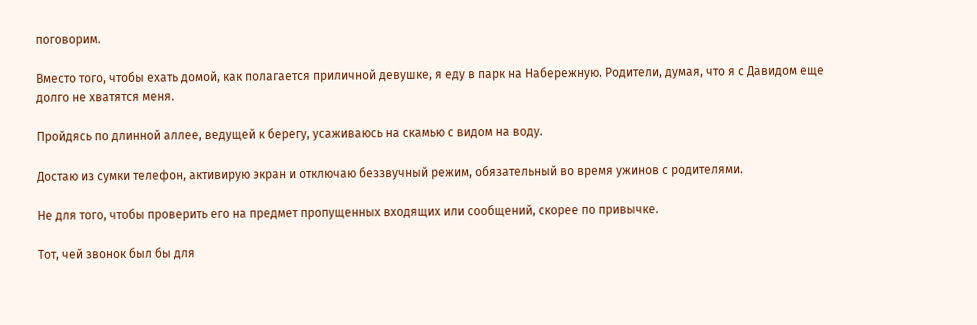поговорим.

Вместо того, чтобы ехать домой, как полагается приличной девушке, я еду в парк на Набережную. Родители, думая, что я с Давидом еще долго не хватятся меня.

Пройдясь по длинной аллее, ведущей к берегу, усаживаюсь на скамью с видом на воду.

Достаю из сумки телефон, активирую экран и отключаю беззвучный режим, обязательный во время ужинов с родителями.

Не для того, чтобы проверить его на предмет пропущенных входящих или сообщений, скорее по привычке.

Тот, чей звонок был бы для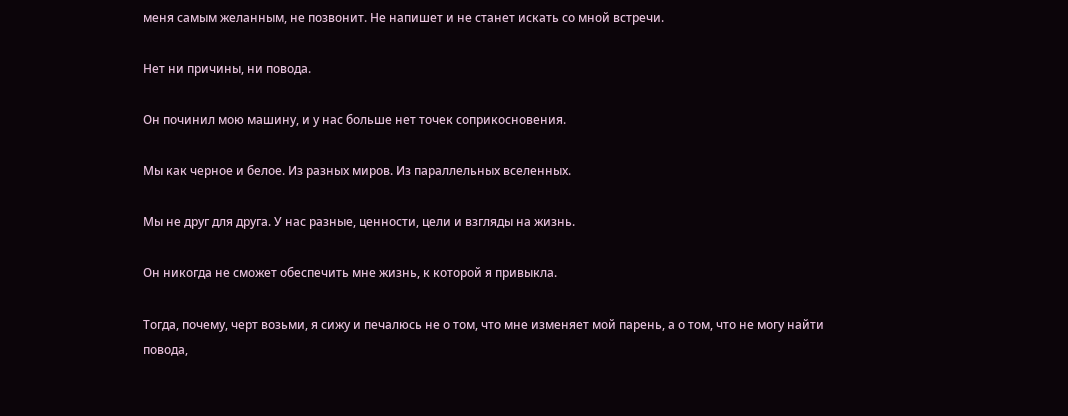меня самым желанным, не позвонит. Не напишет и не станет искать со мной встречи.

Нет ни причины, ни повода.

Он починил мою машину, и у нас больше нет точек соприкосновения.

Мы как черное и белое. Из разных миров. Из параллельных вселенных.

Мы не друг для друга. У нас разные, ценности, цели и взгляды на жизнь.

Он никогда не сможет обеспечить мне жизнь, к которой я привыкла.

Тогда, почему, черт возьми, я сижу и печалюсь не о том, что мне изменяет мой парень, а о том, что не могу найти повода,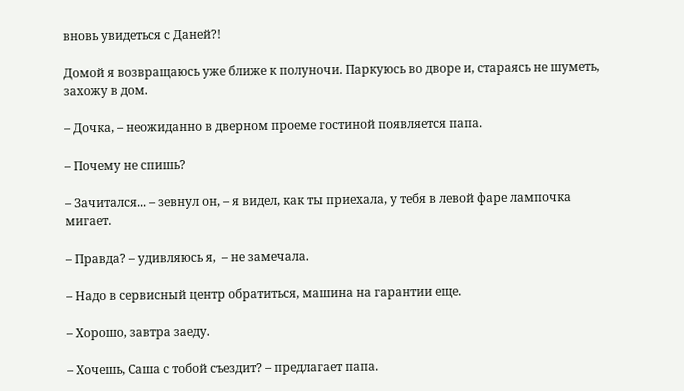вновь увидеться с Даней?!

Домой я возвращаюсь уже ближе к полуночи. Паркуюсь во дворе и, стараясь не шуметь, захожу в дом.

– Дочка, – неожиданно в дверном проеме гостиной появляется папа.

– Почему не спишь?

– Зачитался... – зевнул он, – я видел, как ты приехала, у тебя в левой фаре лампочка мигает.

– Правда? – удивляюсь я,  – не замечала.

– Надо в сервисный центр обратиться, машина на гарантии еще.

– Хорошо, завтра заеду.

– Хочешь, Саша с тобой съездит? – предлагает папа.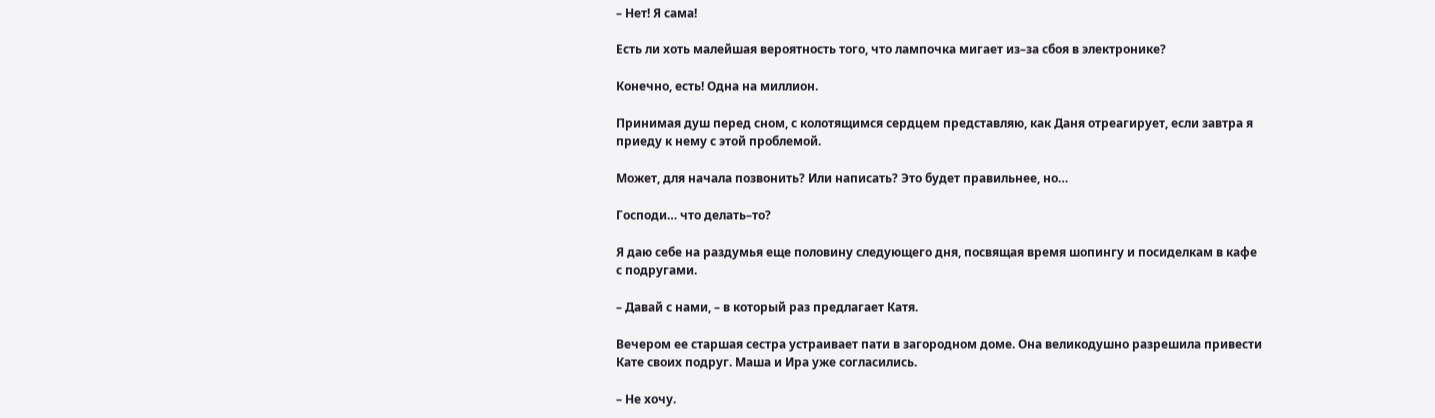– Нет! Я сама!

Есть ли хоть малейшая вероятность того, что лампочка мигает из–за сбоя в электронике?

Конечно, есть! Одна на миллион.

Принимая душ перед сном, с колотящимся сердцем представляю, как Даня отреагирует, если завтра я приеду к нему с этой проблемой.

Может, для начала позвонить? Или написать? Это будет правильнее, но…

Господи… что делать–то?

Я даю себе на раздумья еще половину следующего дня, посвящая время шопингу и посиделкам в кафе с подругами.

– Давай с нами, – в который раз предлагает Катя.

Вечером ее старшая сестра устраивает пати в загородном доме. Она великодушно разрешила привести Кате своих подруг. Маша и Ира уже согласились.

– Не хочу.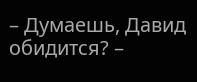– Думаешь, Давид обидится? –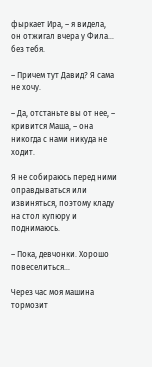фыркает Ира, – я видела, он отжигал вчера у Фила… без тебя.

– Причем тут Давид? Я сама не хочу.

– Да, отстаньте вы от нее, – кривится Маша, – она никогда с нами никуда не ходит.

Я не собираюсь перед ними оправдываться или извиняться, поэтому кладу на стол купюру и поднимаюсь.

– Пока, девчонки. Хорошо повеселиться…

Через час моя машина тормозит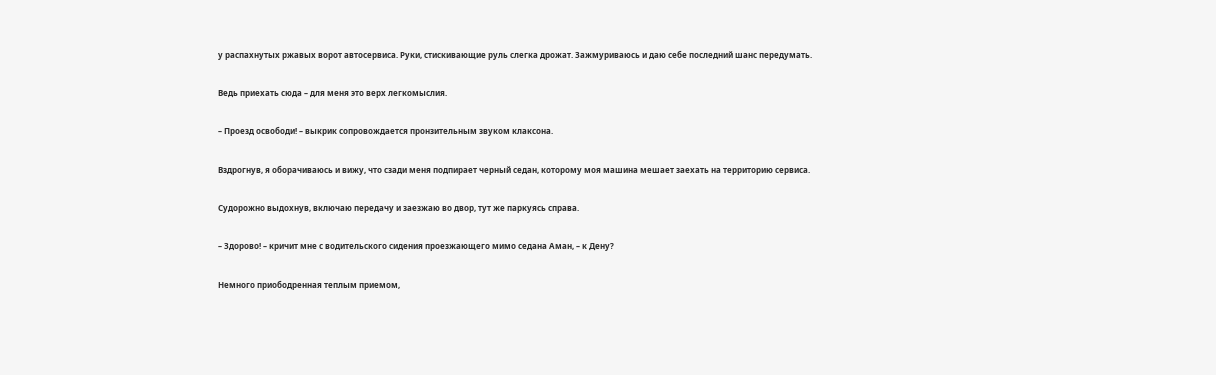у распахнутых ржавых ворот автосервиса. Руки, стискивающие руль слегка дрожат. Зажмуриваюсь и даю себе последний шанс передумать.

Ведь приехать сюда – для меня это верх легкомыслия.

– Проезд освободи! – выкрик сопровождается пронзительным звуком клаксона.

Вздрогнув, я оборачиваюсь и вижу, что сзади меня подпирает черный седан, которому моя машина мешает заехать на территорию сервиса.

Судорожно выдохнув, включаю передачу и заезжаю во двор, тут же паркуясь справа.

– Здорово! – кричит мне с водительского сидения проезжающего мимо седана Аман, – к Дену?

Немного приободренная теплым приемом,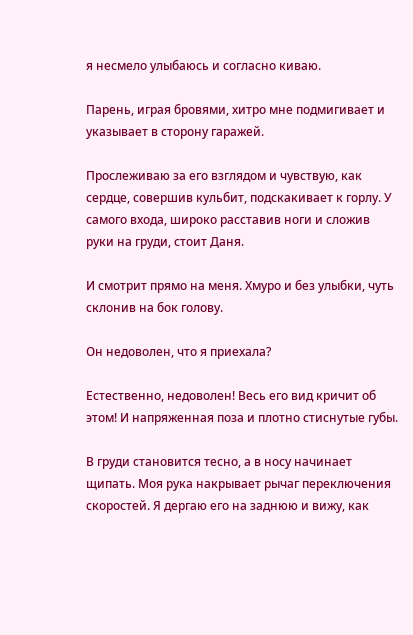я несмело улыбаюсь и согласно киваю.

Парень, играя бровями, хитро мне подмигивает и указывает в сторону гаражей.

Прослеживаю за его взглядом и чувствую, как сердце, совершив кульбит, подскакивает к горлу. У самого входа, широко расставив ноги и сложив руки на груди, стоит Даня.

И смотрит прямо на меня. Хмуро и без улыбки, чуть склонив на бок голову.

Он недоволен, что я приехала?

Естественно, недоволен! Весь его вид кричит об этом! И напряженная поза и плотно стиснутые губы.

В груди становится тесно, а в носу начинает щипать. Моя рука накрывает рычаг переключения скоростей. Я дергаю его на заднюю и вижу, как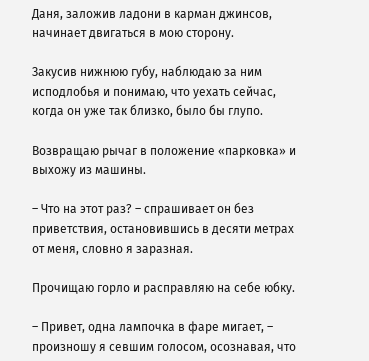Даня, заложив ладони в карман джинсов, начинает двигаться в мою сторону.

Закусив нижнюю губу, наблюдаю за ним исподлобья и понимаю, что уехать сейчас, когда он уже так близко, было бы глупо.

Возвращаю рычаг в положение «парковка» и выхожу из машины.

– Что на этот раз? – спрашивает он без приветствия, остановившись в десяти метрах от меня, словно я заразная.

Прочищаю горло и расправляю на себе юбку.

– Привет, одна лампочка в фаре мигает, – произношу я севшим голосом, осознавая, что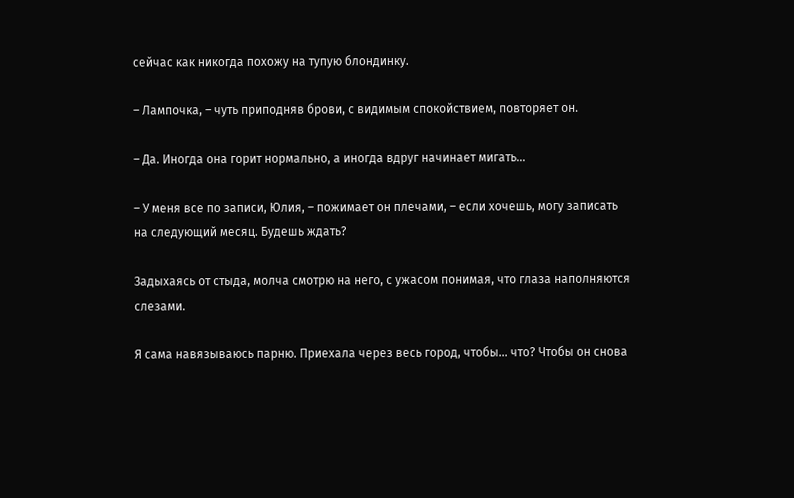сейчас как никогда похожу на тупую блондинку.

– Лампочка, – чуть приподняв брови, с видимым спокойствием, повторяет он.

– Да. Иногда она горит нормально, а иногда вдруг начинает мигать…

– У меня все по записи, Юлия, – пожимает он плечами, – если хочешь, могу записать на следующий месяц. Будешь ждать?

Задыхаясь от стыда, молча смотрю на него, с ужасом понимая, что глаза наполняются слезами.

Я сама навязываюсь парню. Приехала через весь город, чтобы… что? Чтобы он снова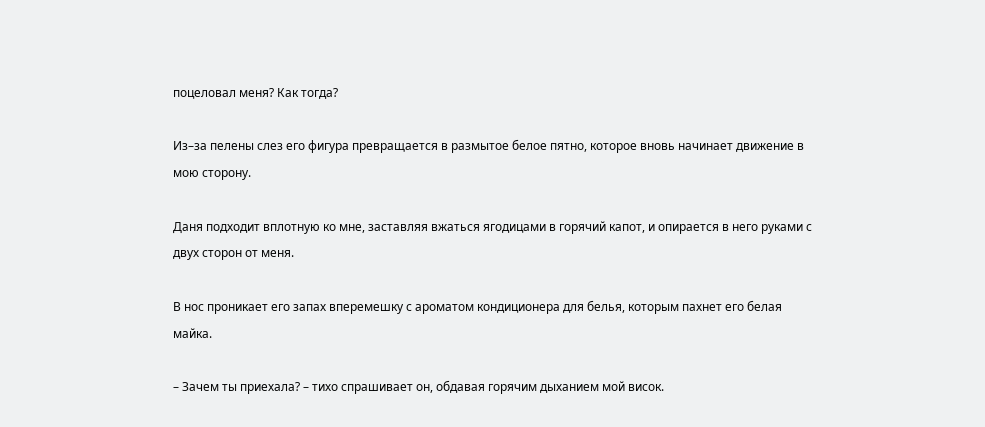поцеловал меня? Как тогда?

Из–за пелены слез его фигура превращается в размытое белое пятно, которое вновь начинает движение в мою сторону.

Даня подходит вплотную ко мне, заставляя вжаться ягодицами в горячий капот, и опирается в него руками с двух сторон от меня.

В нос проникает его запах вперемешку с ароматом кондиционера для белья, которым пахнет его белая майка.

– Зачем ты приехала? – тихо спрашивает он, обдавая горячим дыханием мой висок.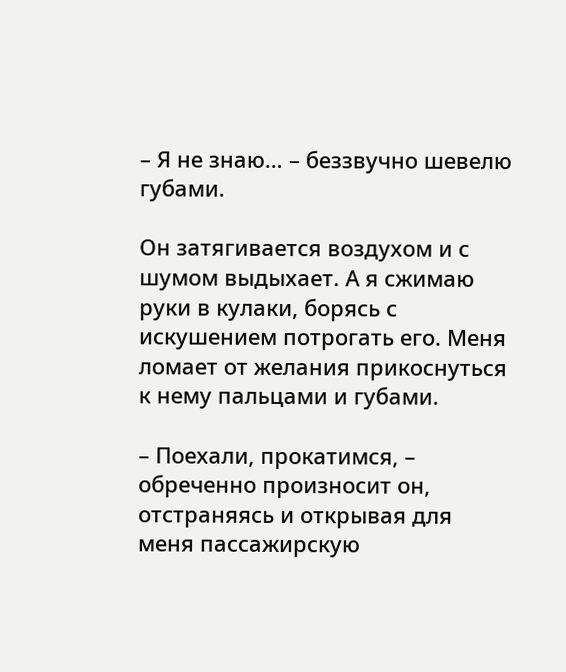– Я не знаю… – беззвучно шевелю губами.

Он затягивается воздухом и с шумом выдыхает. А я сжимаю руки в кулаки, борясь с искушением потрогать его. Меня ломает от желания прикоснуться к нему пальцами и губами.

– Поехали, прокатимся, – обреченно произносит он, отстраняясь и открывая для меня пассажирскую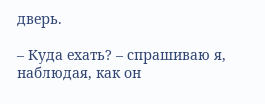дверь.

– Куда ехать? – спрашиваю я, наблюдая, как он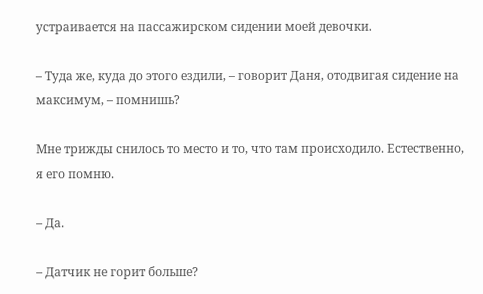устраивается на пассажирском сидении моей девочки.

– Туда же, куда до этого ездили, – говорит Даня, отодвигая сидение на максимум, – помнишь?

Мне трижды снилось то место и то, что там происходило. Естественно, я его помню.

– Да.

– Датчик не горит больше?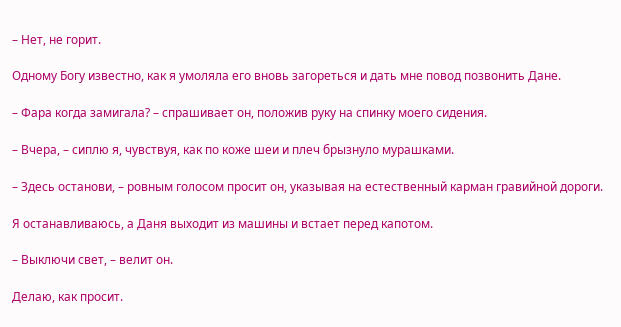– Нет, не горит.

Одному Богу известно, как я умоляла его вновь загореться и дать мне повод позвонить Дане.

– Фара когда замигала? – спрашивает он, положив руку на спинку моего сидения.

– Вчера, – сиплю я, чувствуя, как по коже шеи и плеч брызнуло мурашками.

– Здесь останови, – ровным голосом просит он, указывая на естественный карман гравийной дороги.

Я останавливаюсь, а Даня выходит из машины и встает перед капотом.

– Выключи свет, – велит он.

Делаю, как просит.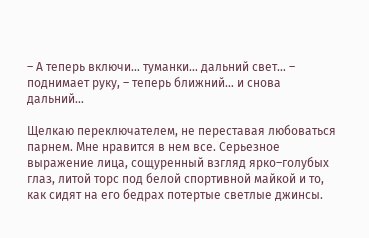– А теперь включи… туманки… дальний свет… – поднимает руку, – теперь ближний… и снова дальний…

Щелкаю переключателем, не переставая любоваться парнем. Мне нравится в нем все. Серьезное выражение лица, сощуренный взгляд ярко–голубых глаз, литой торс под белой спортивной майкой и то, как сидят на его бедрах потертые светлые джинсы.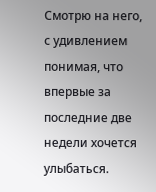Смотрю на него, с удивлением понимая, что впервые за последние две недели хочется улыбаться.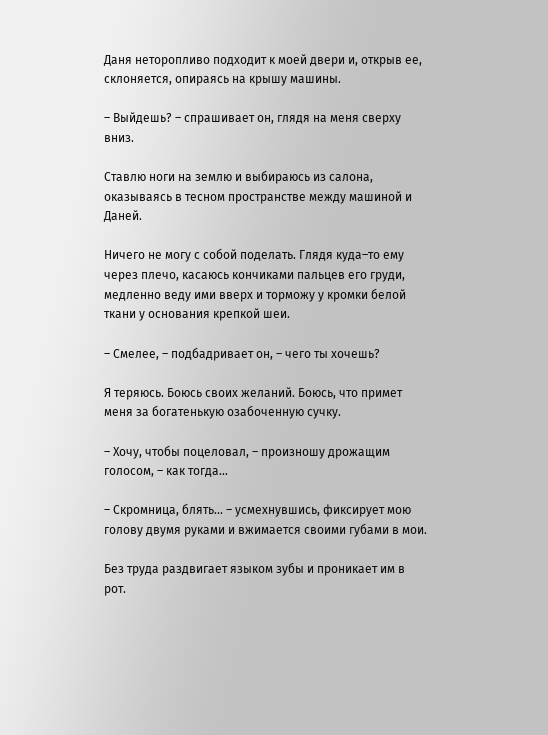Даня неторопливо подходит к моей двери и, открыв ее, склоняется, опираясь на крышу машины.

– Выйдешь? – спрашивает он, глядя на меня сверху вниз.

Ставлю ноги на землю и выбираюсь из салона, оказываясь в тесном пространстве между машиной и Даней.

Ничего не могу с собой поделать. Глядя куда–то ему через плечо, касаюсь кончиками пальцев его груди, медленно веду ими вверх и торможу у кромки белой ткани у основания крепкой шеи.

– Смелее, – подбадривает он, – чего ты хочешь?

Я теряюсь. Боюсь своих желаний. Боюсь, что примет меня за богатенькую озабоченную сучку.

– Хочу, чтобы поцеловал, – произношу дрожащим голосом, – как тогда…

– Скромница, блять... – усмехнувшись, фиксирует мою голову двумя руками и вжимается своими губами в мои.

Без труда раздвигает языком зубы и проникает им в рот.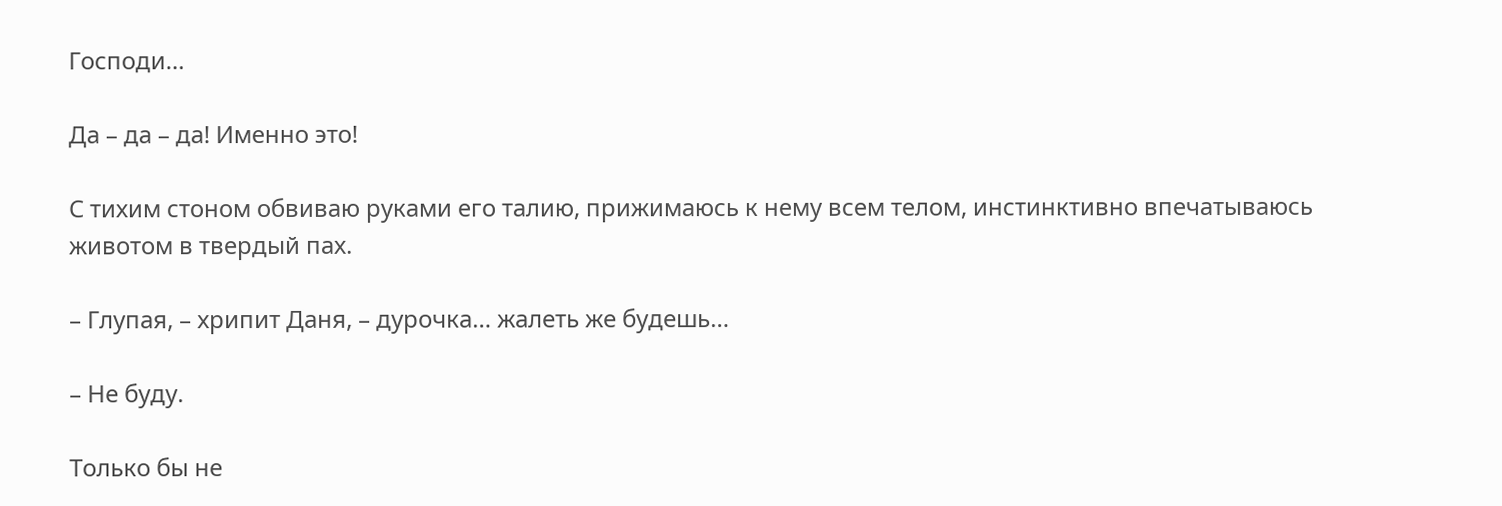Господи…

Да – да – да! Именно это!

С тихим стоном обвиваю руками его талию, прижимаюсь к нему всем телом, инстинктивно впечатываюсь животом в твердый пах.

– Глупая, – хрипит Даня, – дурочка… жалеть же будешь…

– Не буду.

Только бы не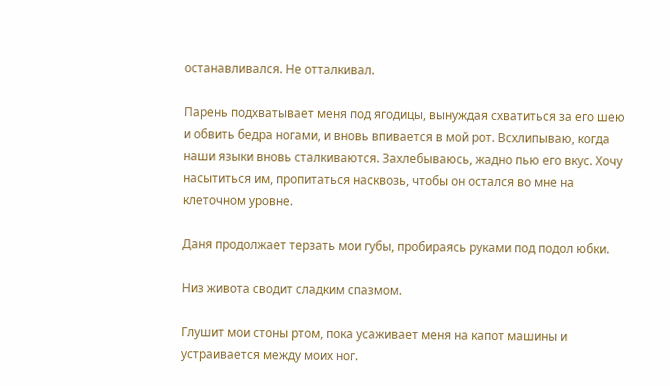останавливался. Не отталкивал.

Парень подхватывает меня под ягодицы, вынуждая схватиться за его шею и обвить бедра ногами, и вновь впивается в мой рот. Всхлипываю, когда наши языки вновь сталкиваются. Захлебываюсь, жадно пью его вкус. Хочу насытиться им, пропитаться насквозь, чтобы он остался во мне на клеточном уровне.

Даня продолжает терзать мои губы, пробираясь руками под подол юбки.

Низ живота сводит сладким спазмом.

Глушит мои стоны ртом, пока усаживает меня на капот машины и устраивается между моих ног.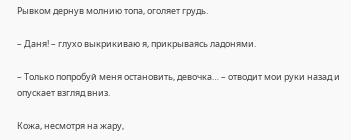Рывком дернув молнию топа, оголяет грудь.

– Даня! – глухо выкрикиваю я, прикрываясь ладонями.

– Только попробуй меня остановить, девочка… – отводит мои руки назад и опускает взгляд вниз.

Кожа, несмотря на жару,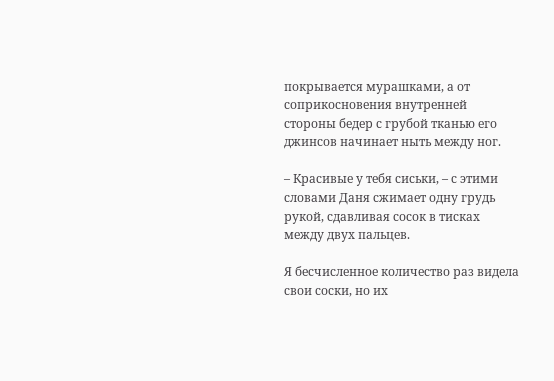покрывается мурашками, а от соприкосновения внутренней стороны бедер с грубой тканью его джинсов начинает ныть между ног.

– Красивые у тебя сиськи, – с этими словами Даня сжимает одну грудь рукой, сдавливая сосок в тисках между двух пальцев.

Я бесчисленное количество раз видела свои соски, но их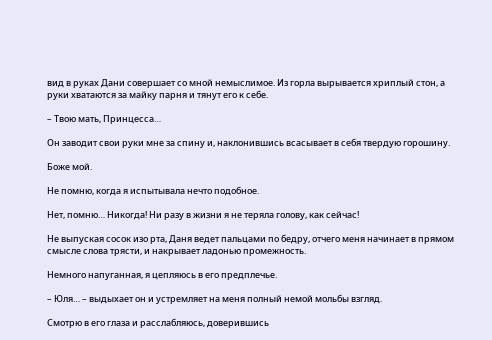вид в руках Дани совершает со мной немыслимое. Из горла вырывается хриплый стон, а руки хватаются за майку парня и тянут его к себе.

– Твою мать, Принцесса…

Он заводит свои руки мне за спину и, наклонившись всасывает в себя твердую горошину.

Боже мой.

Не помню, когда я испытывала нечто подобное.

Нет, помню… Никогда! Ни разу в жизни я не теряла голову, как сейчас!

Не выпуская сосок изо рта, Даня ведет пальцами по бедру, отчего меня начинает в прямом смысле слова трясти, и накрывает ладонью промежность.

Немного напуганная, я цепляюсь в его предплечье.

– Юля… – выдыхает он и устремляет на меня полный немой мольбы взгляд.

Смотрю в его глаза и расслабляюсь, доверившись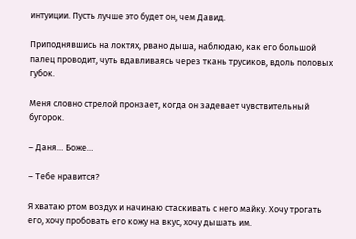интуиции. Пусть лучше это будет он, чем Давид.

Приподнявшись на локтях, рвано дыша, наблюдаю, как его большой палец проводит, чуть вдавливаясь через ткань трусиков, вдоль половых губок.

Меня словно стрелой пронзает, когда он задевает чувствительный бугорок.

– Даня… Боже…

– Тебе нравится?

Я хватаю ртом воздух и начинаю стаскивать с него майку. Хочу трогать его, хочу пробовать его кожу на вкус, хочу дышать им.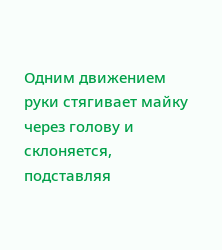Одним движением руки стягивает майку через голову и склоняется, подставляя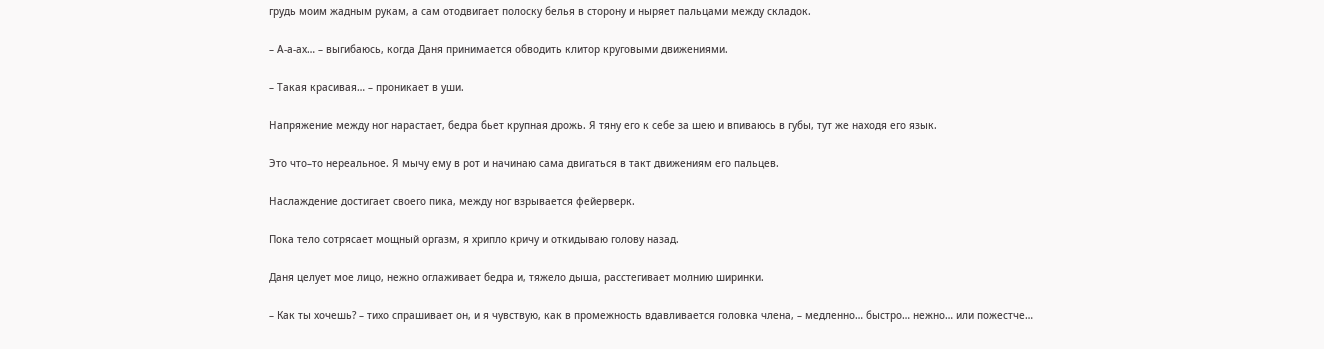грудь моим жадным рукам, а сам отодвигает полоску белья в сторону и ныряет пальцами между складок.

– А-а-ах… – выгибаюсь, когда Даня принимается обводить клитор круговыми движениями.

– Такая красивая… – проникает в уши.

Напряжение между ног нарастает, бедра бьет крупная дрожь. Я тяну его к себе за шею и впиваюсь в губы, тут же находя его язык.

Это что–то нереальное. Я мычу ему в рот и начинаю сама двигаться в такт движениям его пальцев.

Наслаждение достигает своего пика, между ног взрывается фейерверк.

Пока тело сотрясает мощный оргазм, я хрипло кричу и откидываю голову назад.

Даня целует мое лицо, нежно оглаживает бедра и, тяжело дыша, расстегивает молнию ширинки.

– Как ты хочешь? – тихо спрашивает он, и я чувствую, как в промежность вдавливается головка члена, – медленно… быстро… нежно… или пожестче…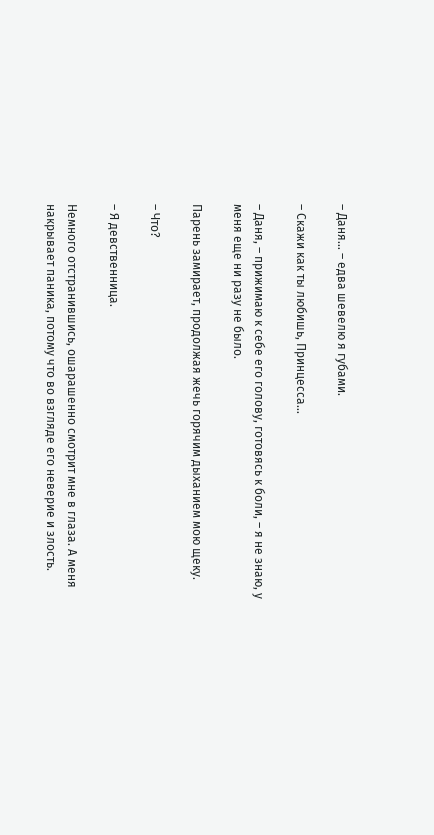– Даня… – едва шевелю я губами.

– Скажи как ты любишь, Принцесса…

– Даня, – прижимаю к себе его голову, готовясь к боли, – я не знаю, у меня еще ни разу не было.

Парень замирает, продолжая жечь горячим дыханием мою щеку.

– Что?

– Я девственница.

Немного отстранившись, ошарашенно смотрит мне в глаза. А меня накрывает паника, потому что во взгляде его неверие и злость.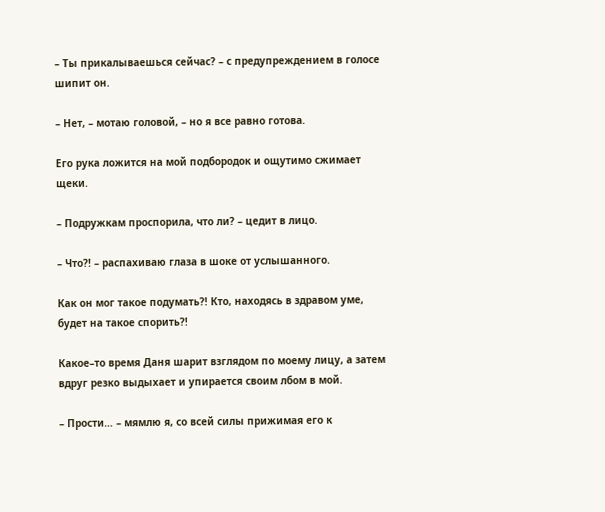– Ты прикалываешься сейчас? – с предупреждением в голосе шипит он.

– Нет, – мотаю головой, – но я все равно готова.

Его рука ложится на мой подбородок и ощутимо сжимает щеки.

– Подружкам проспорила, что ли? – цедит в лицо.

– Что?! – распахиваю глаза в шоке от услышанного.

Как он мог такое подумать?! Кто, находясь в здравом уме, будет на такое спорить?!

Какое–то время Даня шарит взглядом по моему лицу, а затем вдруг резко выдыхает и упирается своим лбом в мой.

– Прости… – мямлю я, со всей силы прижимая его к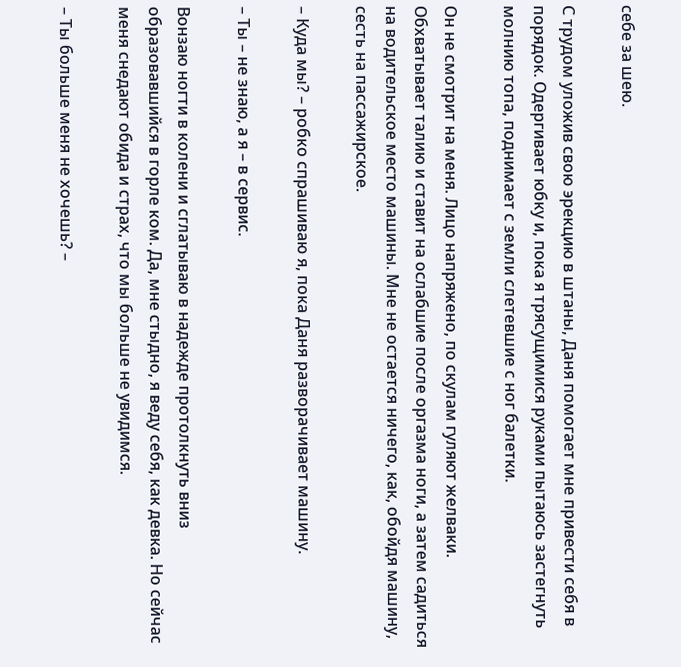себе за шею.

С трудом уложив свою эрекцию в штаны, Даня помогает мне привести себя в порядок. Одергивает юбку и, пока я трясущимися руками пытаюсь застегнуть молнию топа, поднимает с земли слетевшие с ног балетки.

Он не смотрит на меня. Лицо напряжено, по скулам гуляют желваки. Обхватывает талию и ставит на ослабшие после оргазма ноги, а затем садиться на водительское место машины. Мне не остается ничего, как, обойдя машину, сесть на пассажирское.

– Куда мы? – робко спрашиваю я, пока Даня разворачивает машину.

– Ты – не знаю, а я – в сервис.

Вонзаю ногти в колени и сглатываю в надежде протолкнуть вниз образовавшийся в горле ком. Да, мне стыдно, я веду себя, как девка. Но сейчас меня снедают обида и страх, что мы больше не увидимся.

– Ты больше меня не хочешь? –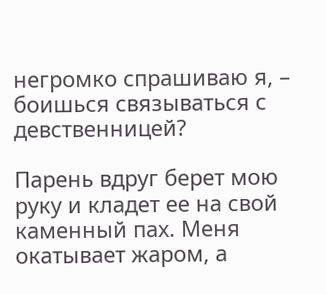негромко спрашиваю я, – боишься связываться с девственницей?

Парень вдруг берет мою руку и кладет ее на свой каменный пах. Меня окатывает жаром, а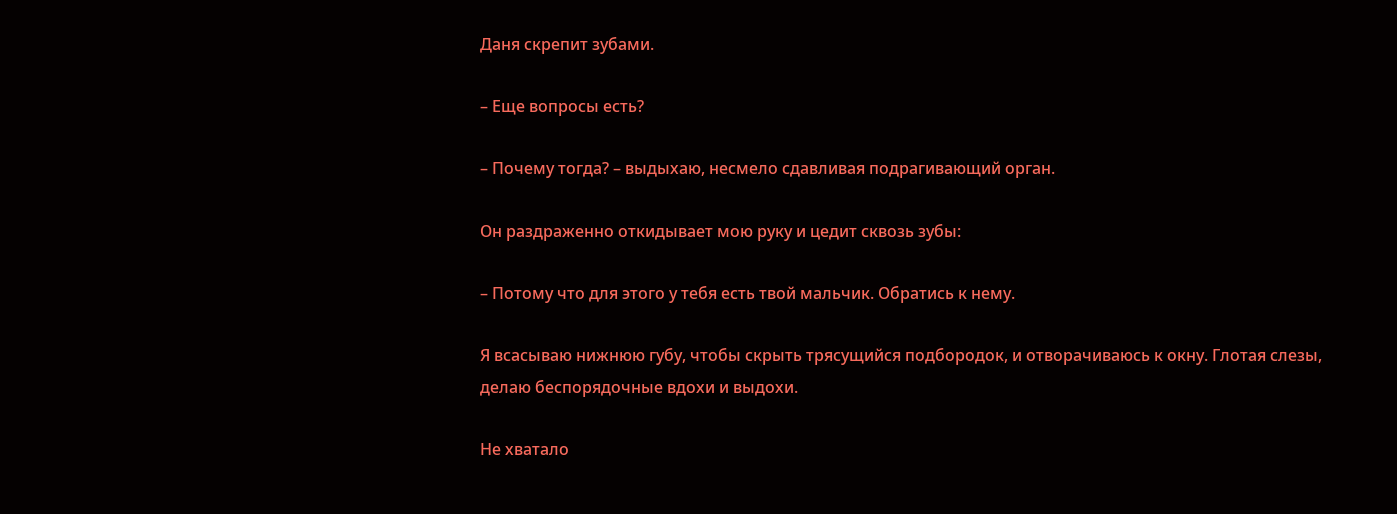Даня скрепит зубами.

– Еще вопросы есть?

– Почему тогда? – выдыхаю, несмело сдавливая подрагивающий орган.

Он раздраженно откидывает мою руку и цедит сквозь зубы:

– Потому что для этого у тебя есть твой мальчик. Обратись к нему.

Я всасываю нижнюю губу, чтобы скрыть трясущийся подбородок, и отворачиваюсь к окну. Глотая слезы, делаю беспорядочные вдохи и выдохи.

Не хватало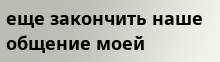еще закончить наше общение моей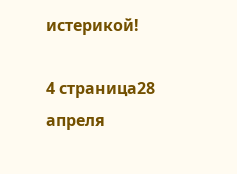истерикой!

4 страница28 апреля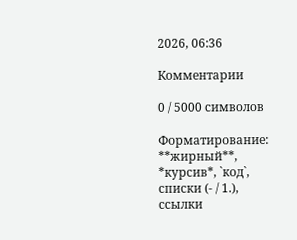2026, 06:36

Комментарии

0 / 5000 символов

Форматирование: **жирный**, *курсив*, `код`, списки (- / 1.), ссылки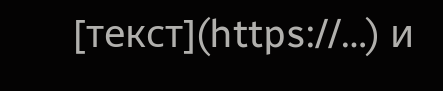[текст](https://…) и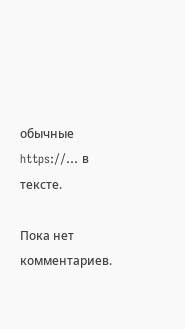обычные https://… в тексте.

Пока нет комментариев.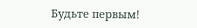Будьте первым!